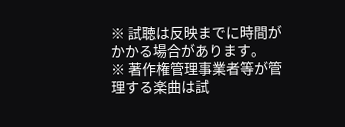※ 試聴は反映までに時間がかかる場合があります。
※ 著作権管理事業者等が管理する楽曲は試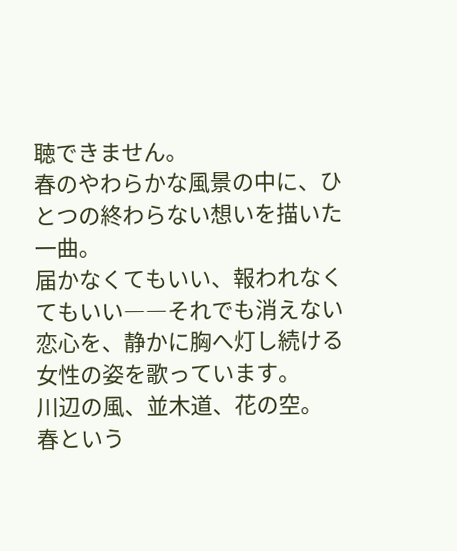聴できません。
春のやわらかな風景の中に、ひとつの終わらない想いを描いた一曲。
届かなくてもいい、報われなくてもいい――それでも消えない恋心を、静かに胸へ灯し続ける女性の姿を歌っています。
川辺の風、並木道、花の空。
春という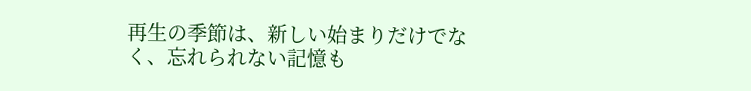再生の季節は、新しい始まりだけでなく、忘れられない記憶も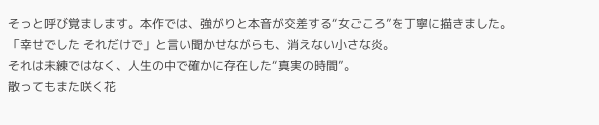そっと呼び覚まします。本作では、強がりと本音が交差する“女ごころ”を丁寧に描きました。
「幸せでした それだけで」と言い聞かせながらも、消えない小さな炎。
それは未練ではなく、人生の中で確かに存在した“真実の時間”。
散ってもまた咲く花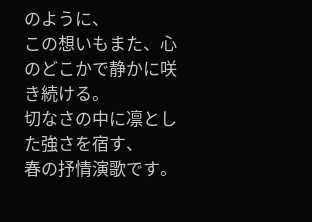のように、
この想いもまた、心のどこかで静かに咲き続ける。
切なさの中に凛とした強さを宿す、
春の抒情演歌です。